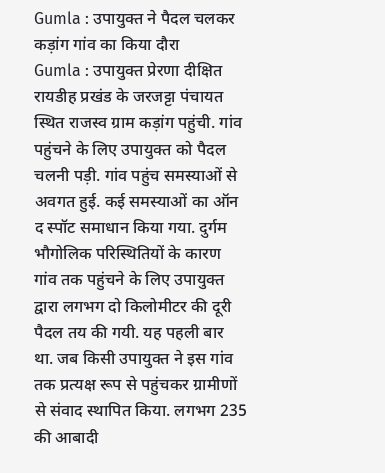Gumla : उपायुक्त ने पैदल चलकर कड़ांग गांव का किया दौरा
Gumla : उपायुक्त प्रेरणा दीक्षित रायडीह प्रखंड के जरजट्टा पंचायत स्थित राजस्व ग्राम कड़ांग पहुंची. गांव पहुंचने के लिए उपायुक्त को पैदल चलनी पड़ी. गांव पहुंच समस्याओं से अवगत हुई. कई समस्याओं का ऑन द स्पॉट समाधान किया गया. दुर्गम भौगोलिक परिस्थितियों के कारण गांव तक पहुंचने के लिए उपायुक्त द्वारा लगभग दो किलोमीटर की दूरी पैदल तय की गयी. यह पहली बार था. जब किसी उपायुक्त ने इस गांव तक प्रत्यक्ष रूप से पहुंचकर ग्रामीणों से संवाद स्थापित किया. लगभग 235 की आबादी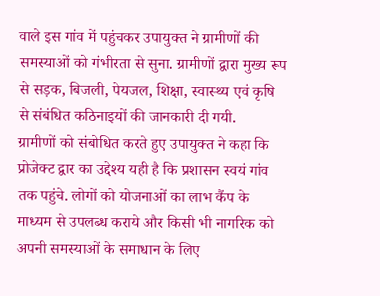वाले इस गांव में पहुंचकर उपायुक्त ने ग्रामीणों की समस्याओं को गंभीरता से सुना. ग्रामीणों द्वारा मुख्य रूप से सड़क, बिजली, पेयजल, शिक्षा, स्वास्थ्य एवं कृषि से संबंधित कठिनाइयों की जानकारी दी गयी.
ग्रामीणों को संबोधित करते हुए उपायुक्त ने कहा कि प्रोजेक्ट द्वार का उद्देश्य यही है कि प्रशासन स्वयं गांव तक पहुंचे. लोगों को योजनाओं का लाभ कैंप के माध्यम से उपलब्ध कराये और किसी भी नागरिक को अपनी समस्याओं के समाधान के लिए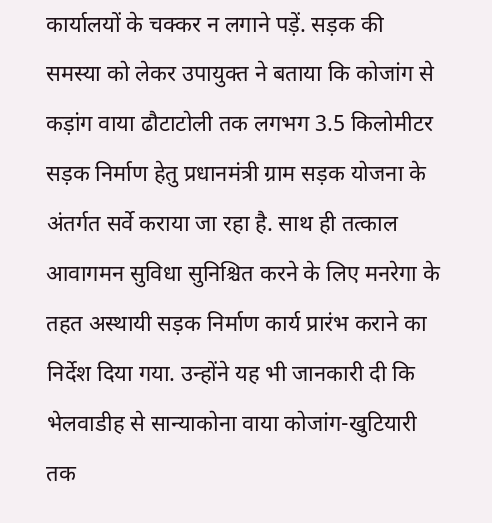कार्यालयों के चक्कर न लगाने पड़ें. सड़क की समस्या को लेकर उपायुक्त ने बताया कि कोजांग से कड़ांग वाया ढौटाटोली तक लगभग 3.5 किलोमीटर सड़क निर्माण हेतु प्रधानमंत्री ग्राम सड़क योजना के अंतर्गत सर्वे कराया जा रहा है. साथ ही तत्काल आवागमन सुविधा सुनिश्चित करने के लिए मनरेगा के तहत अस्थायी सड़क निर्माण कार्य प्रारंभ कराने का निर्देश दिया गया. उन्होंने यह भी जानकारी दी कि भेलवाडीह से सान्याकोना वाया कोजांग-खुटियारी तक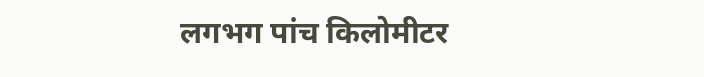लगभग पांच किलोमीटर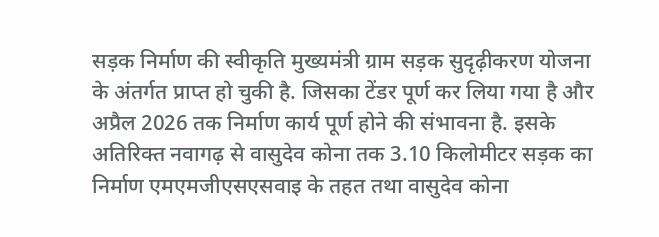सड़क निर्माण की स्वीकृति मुख्यमंत्री ग्राम सड़क सुदृढ़ीकरण योजना के अंतर्गत प्राप्त हो चुकी है. जिसका टेंडर पूर्ण कर लिया गया है और अप्रैल 2026 तक निर्माण कार्य पूर्ण होने की संभावना है. इसके अतिरिक्त नवागढ़ से वासुदेव कोना तक 3.10 किलोमीटर सड़क का निर्माण एमएमजीएसएसवाइ के तहत तथा वासुदेव कोना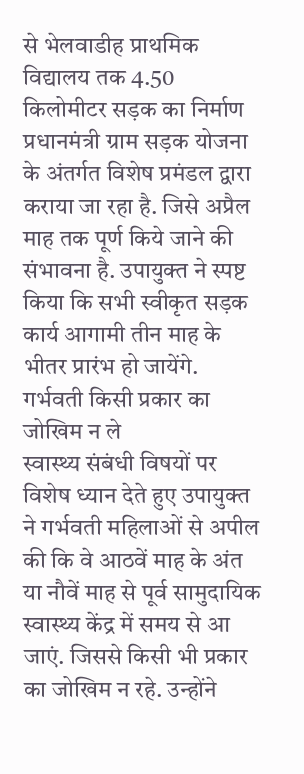से भेलवाडीह प्राथमिक विद्यालय तक 4.50 किलोमीटर सड़क का निर्माण प्रधानमंत्री ग्राम सड़क योजना के अंतर्गत विशेष प्रमंडल द्वारा कराया जा रहा है. जिसे अप्रैल माह तक पूर्ण किये जाने की संभावना है. उपायुक्त ने स्पष्ट किया कि सभी स्वीकृत सड़क कार्य आगामी तीन माह के भीतर प्रारंभ हो जायेंगे.
गर्भवती किसी प्रकार का जोखिम न ले
स्वास्थ्य संबंधी विषयों पर विशेष ध्यान देते हुए उपायुक्त ने गर्भवती महिलाओं से अपील की कि वे आठवें माह के अंत या नौवें माह से पूर्व सामुदायिक स्वास्थ्य केंद्र में समय से आ जाएं. जिससे किसी भी प्रकार का जोखिम न रहे. उन्होंने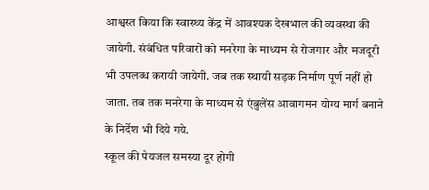आश्वस्त किया कि स्वास्थ्य केंद्र में आवश्यक देखभाल की व्यवस्था की जायेगी. संबंधित परिवारों को मनरेगा के माध्यम से रोजगार और मजदूरी भी उपलब्ध करायी जायेगी. जब तक स्थायी सड़क निर्माण पूर्ण नहीं हो जाता. तब तक मनरेगा के माध्यम से एंबुलेंस आवागमन योग्य मार्ग बनाने के निर्देश भी दिये गये.
स्कूल की पेयजल समस्या दूर होगी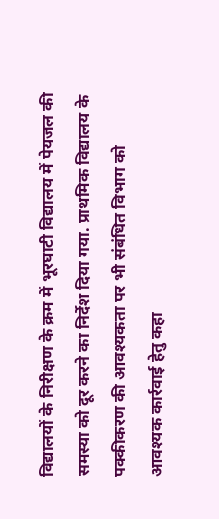विद्यालयों के निरीक्षण के क्रम में भूरघाटी विद्यालय में पेयजल की समस्या को दूर करने का निर्देश दिया गया. प्राथमिक विद्यालय के पक्कीकरण की आवश्यकता पर भी संबंधित विभाग को आवश्यक कार्रवाई हेतु कहा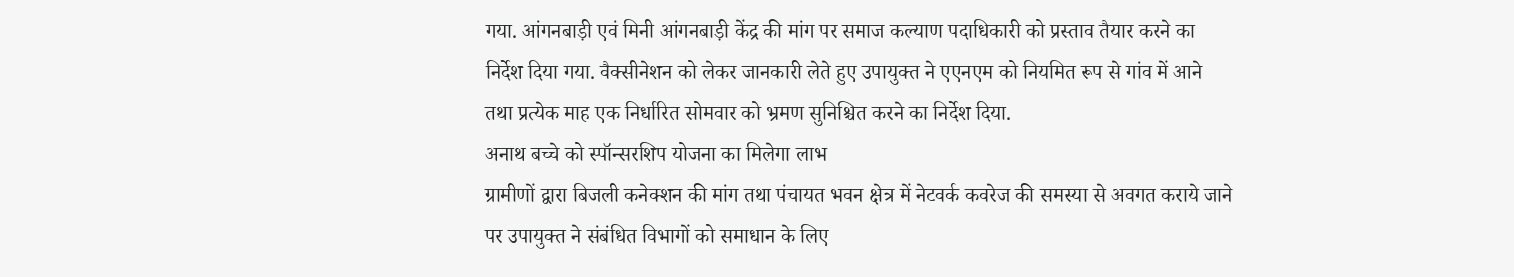गया. आंगनबाड़ी एवं मिनी आंगनबाड़ी केंद्र की मांग पर समाज कल्याण पदाधिकारी को प्रस्ताव तैयार करने का निर्देश दिया गया. वैक्सीनेशन को लेकर जानकारी लेते हुए उपायुक्त ने एएनएम को नियमित रूप से गांव में आने तथा प्रत्येक माह एक निर्धारित सोमवार को भ्रमण सुनिश्चित करने का निर्देश दिया.
अनाथ बच्चे को स्पॉन्सरशिप योजना का मिलेगा लाभ
ग्रामीणों द्वारा बिजली कनेक्शन की मांग तथा पंचायत भवन क्षेत्र में नेटवर्क कवरेज की समस्या से अवगत कराये जाने पर उपायुक्त ने संबंधित विभागों को समाधान के लिए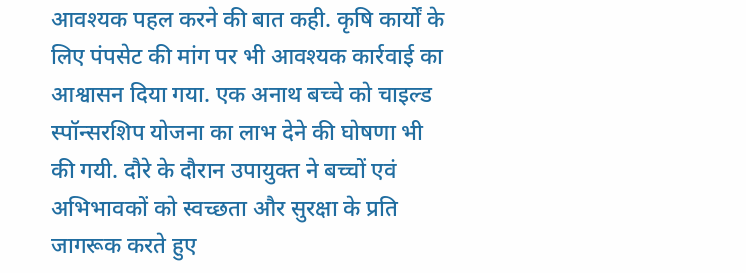आवश्यक पहल करने की बात कही. कृषि कार्यों के लिए पंपसेट की मांग पर भी आवश्यक कार्रवाई का आश्वासन दिया गया. एक अनाथ बच्चे को चाइल्ड स्पॉन्सरशिप योजना का लाभ देने की घोषणा भी की गयी. दौरे के दौरान उपायुक्त ने बच्चों एवं अभिभावकों को स्वच्छता और सुरक्षा के प्रति जागरूक करते हुए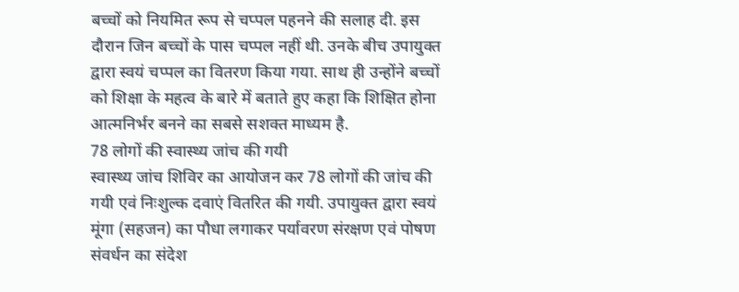बच्चों को नियमित रूप से चप्पल पहनने की सलाह दी. इस दौरान जिन बच्चों के पास चप्पल नहीं थी. उनके बीच उपायुक्त द्वारा स्वयं चप्पल का वितरण किया गया. साथ ही उन्होंने बच्चों को शिक्षा के महत्व के बारे में बताते हुए कहा कि शिक्षित होना आत्मनिर्भर बनने का सबसे सशक्त माध्यम है.
78 लोगों की स्वास्थ्य जांच की गयी
स्वास्थ्य जांच शिविर का आयोजन कर 78 लोगों की जांच की गयी एवं निःशुल्क दवाएं वितरित की गयी. उपायुक्त द्वारा स्वयं मूंगा (सहजन) का पौधा लगाकर पर्यावरण संरक्षण एवं पोषण संवर्धन का संदेश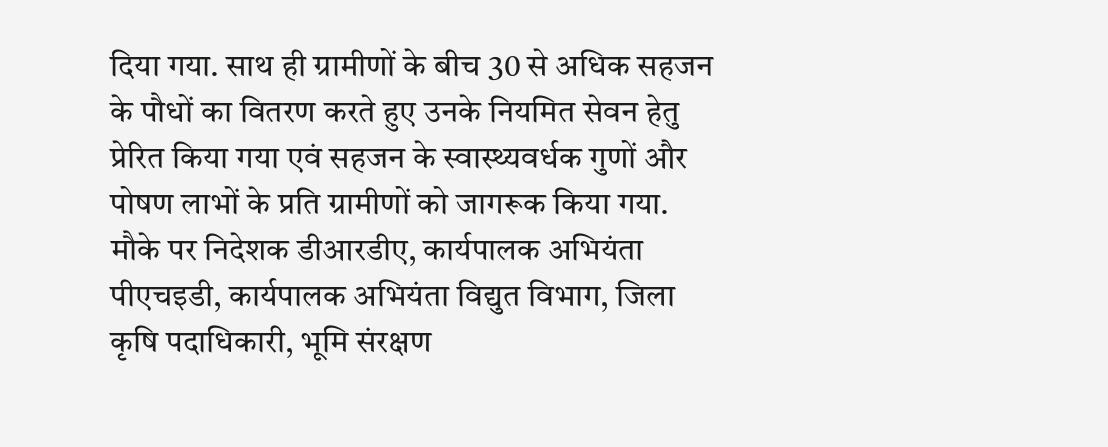दिया गया. साथ ही ग्रामीणों के बीच 30 से अधिक सहजन के पौधों का वितरण करते हुए उनके नियमित सेवन हेतु प्रेरित किया गया एवं सहजन के स्वास्थ्यवर्धक गुणों और पोषण लाभों के प्रति ग्रामीणों को जागरूक किया गया. मौके पर निदेशक डीआरडीए, कार्यपालक अभियंता पीएचइडी, कार्यपालक अभियंता विद्युत विभाग, जिला कृषि पदाधिकारी, भूमि संरक्षण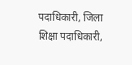पदाधिकारी, जिला शिक्षा पदाधिकारी,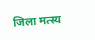जिला मत्स्य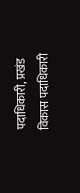पदाधिकारी, प्रखंड विकास पदाधिकारी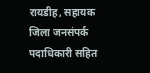रायडीह, सहायक जिला जनसंपर्क पदाधिकारी सहित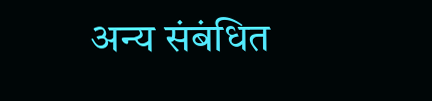अन्य संबंधित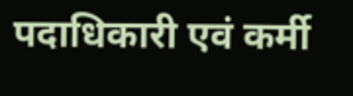पदाधिकारी एवं कर्मी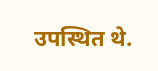उपस्थित थे.